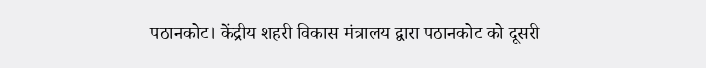पठानकोट। केंद्रीय शहरी विकास मंत्रालय द्वारा पठानकोट को दूसरी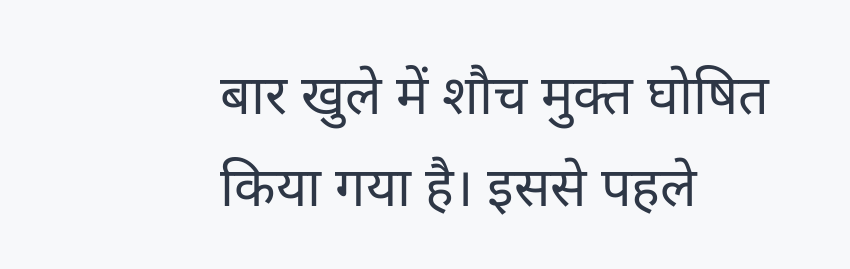बार खुले में शौच मुक्त घोषित किया गया है। इससे पहले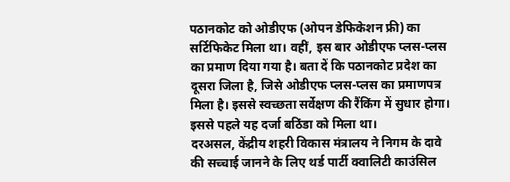पठानकोट को ओडीएफ (ओपन डेफिकेशन फ्री) का सर्टिफिकेट मिला था। वहीं, इस बार ओडीएफ प्लस-प्लस का प्रमाण दिया गया है। बता दें कि पठानकोट प्रदेश का दूसरा जिला है, जिसे ओडीएफ प्लस-प्लस का प्रमाणपत्र मिला है। इससे स्वच्छता सर्वेक्षण की रैंकिंग में सुधार होगा। इससे पहले यह दर्जा बठिंडा को मिला था।
दरअसल, केंद्रीय शहरी विकास मंत्रालय ने निगम के दावे की सच्चाई जानने के लिए थर्ड पार्टी क्वालिटी काउंसिल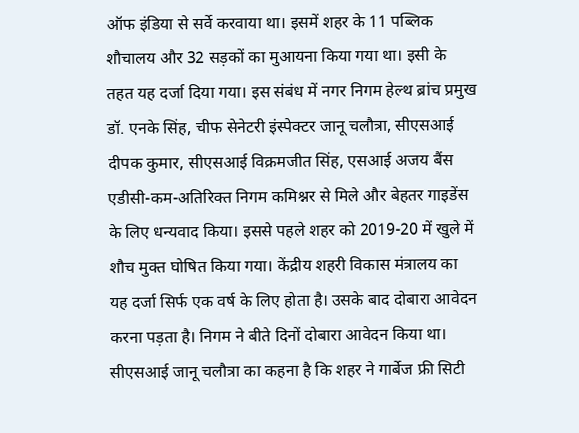ऑफ इंडिया से सर्वे करवाया था। इसमें शहर के 11 पब्लिक शौचालय और 32 सड़कों का मुआयना किया गया था। इसी के तहत यह दर्जा दिया गया। इस संबंध में नगर निगम हेल्थ ब्रांच प्रमुख डॉ. एनके सिंह, चीफ सेनेटरी इंस्पेक्टर जानू चलौत्रा, सीएसआई दीपक कुमार, सीएसआई विक्रमजीत सिंह, एसआई अजय बैंस एडीसी-कम-अतिरिक्त निगम कमिश्नर से मिले और बेहतर गाइडेंस के लिए धन्यवाद किया। इससे पहले शहर को 2019-20 में खुले में शौच मुक्त घोषित किया गया। केंद्रीय शहरी विकास मंत्रालय का यह दर्जा सिर्फ एक वर्ष के लिए होता है। उसके बाद दोबारा आवेदन करना पड़ता है। निगम ने बीते दिनों दोबारा आवेदन किया था।
सीएसआई जानू चलौत्रा का कहना है कि शहर ने गार्बेज फ्री सिटी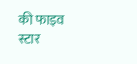की फाइव स्टार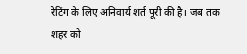रेटिंग के लिए अनिवार्य शर्त पूरी की है। जब तक शहर को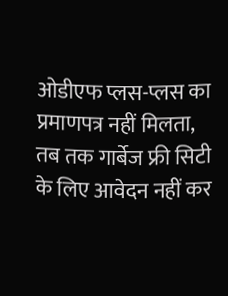ओडीएफ प्लस-प्लस का प्रमाणपत्र नहीं मिलता, तब तक गार्बेज फ्री सिटी के लिए आवेदन नहीं कर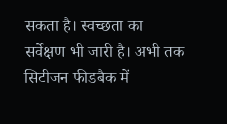सकता है। स्वच्छता का सर्वेक्षण भी जारी है। अभी तक सिटीजन फीडबैक में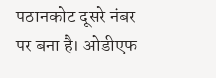पठानकोट दूसरे नंबर पर बना है। ओडीएफ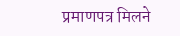प्रमाणपत्र मिलने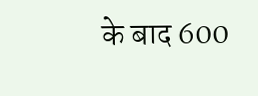के बाद 600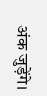अंक जुड़ेंगे।